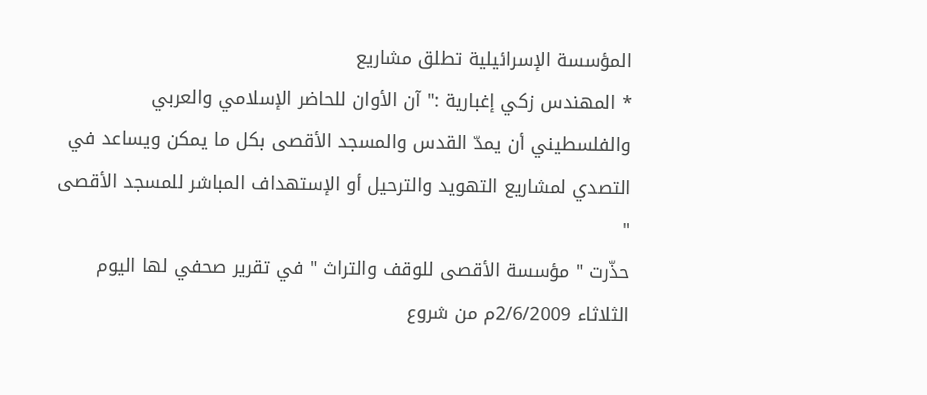المؤسسة الإسرائيلية تطلق مشاريع
* المهندس زكي إغبارية :" آن الأوان للحاضر الإسلامي والعربي والفلسطيني أن يمدّ القدس والمسجد الأقصى بكل ما يمكن ويساعد في التصدي لمشاريع التهويد والترحيل أو الإستهداف المباشر للمسجد الأقصى "
حذّرت " مؤسسة الأقصى للوقف والتراث " في تقرير صحفي لها اليوم الثلاثاء 2/6/2009م من شروع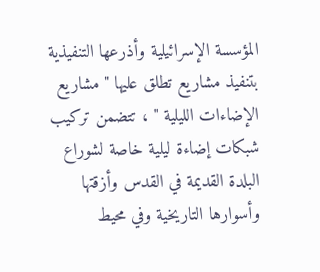المؤسسة الإسرائيلية وأذرعها التنفيذية بتنفيذ مشاريع تطلق عليها " مشاريع الإضاءات الليلية " ، تتضمن تركيب شبكات إضاءة ليلية خاصة لشوراع البلدة القديمة في القدس وأزقتها وأسوارها التاريخية وفي محيط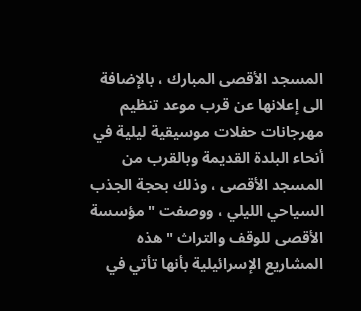المسجد الأقصى المبارك ، بالإضافة الى إعلانها عن قرب موعد تنظيم مهرجانات حفلات موسيقية ليلية في أنحاء البلدة القديمة وبالقرب من المسجد الأقصى ، وذلك بحجة الجذب السياحي الليلي ، ووصفت " مؤسسة الأقصى للوقف والتراث " هذه المشاريع الإسرائيلية بأنها تأتي في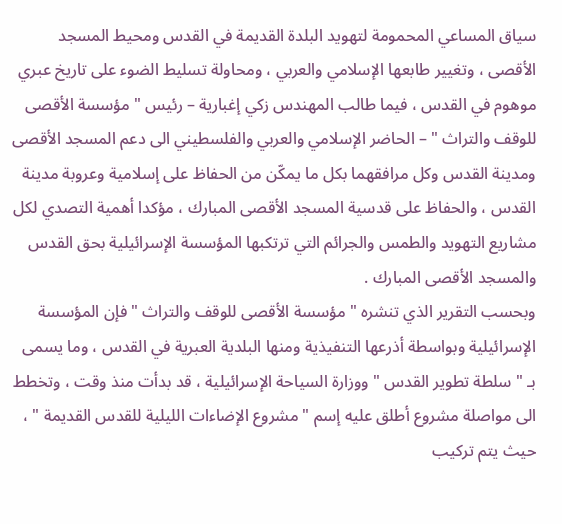سياق المساعي المحمومة لتهويد البلدة القديمة في القدس ومحيط المسجد الأقصى ، وتغيير طابعها الإسلامي والعربي ، ومحاولة تسليط الضوء على تاريخ عبري موهوم في القدس ، فيما طالب المهندس زكي إغبارية – رئيس " مؤسسة الأقصى للوقف والتراث " – الحاضر الإسلامي والعربي والفلسطيني الى دعم المسجد الأقصى ومدينة القدس وكل مرافقهما بكل ما يمكّن من الحفاظ على إسلامية وعروبة مدينة القدس ، والحفاظ على قدسية المسجد الأقصى المبارك ، مؤكدا أهمية التصدي لكل مشاريع التهويد والطمس والجرائم التي ترتكبها المؤسسة الإسرائيلية بحق القدس والمسجد الأقصى المبارك .
وبحسب التقرير الذي تنشره " مؤسسة الأقصى للوقف والتراث " فإن المؤسسة الإسرائيلية وبواسطة أذرعها التنفيذية ومنها البلدية العبرية في القدس ، وما يسمى بـ " سلطة تطوير القدس " ووزارة السياحة الإسرائيلية ، قد بدأت منذ وقت ، وتخطط الى مواصلة مشروع أطلق عليه إسم " مشروع الإضاءات الليلية للقدس القديمة " ، حيث يتم تركيب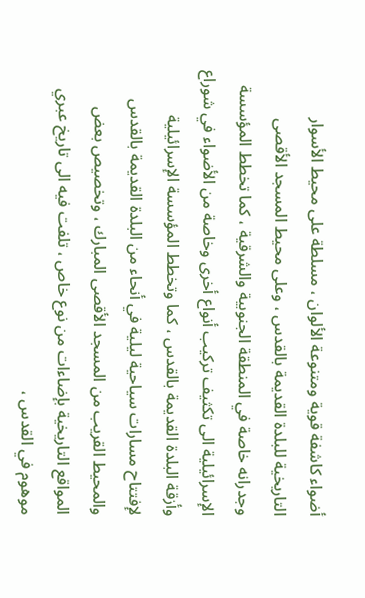أضواء كاشفة قوية ومتنوعة الألوان ، مسلطة على محيط الأسوار التاريخية للبلدة القديمة بالقدس ، وعلى محيط المسجد الأقصى وجدرانه خاصة في المنطقة الجنوبية والشرقية ، كما تخطط المؤسسة الإسرائيلية الى تكثيف تركيب أنواع أخرى وخاصة من الأضواء في شوراع وأزقة البلدة القديمة بالقدس ، كما وتخطط المؤسسة الإسرائيلية لإفتتاح مسارات سياحية ليلية في أنحاء من البلدة القديمة بالقدس والمحيط القريب من المسجد الأقصى المبارك ، وتخصيص بعض المواقع التاريخية بإضاءات من نوع خاص ، تلفت فيه الى تاريخ عبري موهوم في القدس ،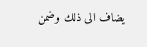يضاف الى ذلك وضمن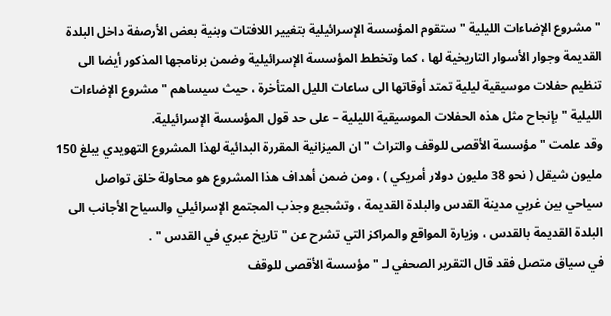" مشروع الإضاءات الليلية " ستقوم المؤسسة الإسرائيلية بتغيير اللافتات وبنية بعض الأرصفة داخل البلدة القديمة وجوار الأسوار التاريخية لها ، كما وتخطط المؤسسة الإسرائيلية وضمن برنامجها المذكور أيضا الى تنظيم حفلات موسيقية ليلية تمتد أوقاتها الى ساعات الليل المتأخرة ، حيث سيساهم " مشروع الإضاءات الليلية " بإنجاح مثل هذه الحفلات الموسيقية الليلية – على حد قول المؤسسة الإسرائيلية.
وقد علمت " مؤسسة الأقصى للوقف والتراث " ان الميزانية المقررة البدائية لهذا المشروع التهويدي يبلغ 150 مليون شيقل ( نحو 38 مليون دولار أمريكي ) ، ومن ضمن أهداف هذا المشروع هو محاولة خلق تواصل سياحي بين غربي مدينة القدس والبلدة القديمة ، وتشجيع وجذب المجتمع الإسرائيلي والسياح الأجانب الى البلدة القديمة بالقدس ، وزيارة المواقع والمراكز التي تشرح عن " تاريخ عبري في القدس " .
في سياق متصل فقد قال التقرير الصحفي لـ " مؤسسة الأقصى للوقف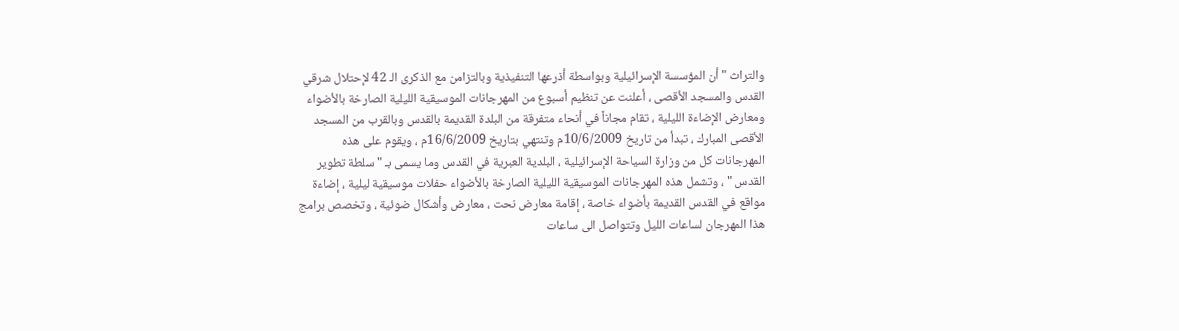والتراث " أن المؤسسة الإسرائيلية وبواسطة أذرعها التنفيذية وبالتزامن مع الذكرى الـ 42 لإحتلال شرقي القدس والمسجد الأقصى ، أعلنت عن تنظيم أسبوع من المهرجانات الموسيقية الليلية الصارخة بالأضواء ومعارض الإضاءة الليلية ، تقام مجاناً في أنحاء متفرقة من البلدة القديمة بالقدس وبالقرب من المسجد الأقصى المبارك ، تبدأ من تاريخ 10/6/2009م وتنتهي بتاريخ 16/6/2009م ، ويقوم على هذه المهرجانات كل من وزارة السياحة الإسرائيلية ، البلدية العبرية في القدس وما يسمى بـ " سلطة تطوير القدس " ، وتشمل هذه المهرجانات الموسيقية الليلية الصارخة بالأضواء حفلات موسيقية ليلية ، إضاءة مواقع في القدس القديمة بأضواء خاصة ، إقامة معارض نحت ، معارض وأشكال ضوئية ، وتخصص برامج هذا المهرجان لساعات الليل وتتواصل الى ساعات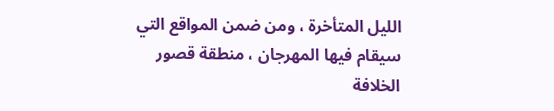الليل المتأخرة ، ومن ضمن المواقع التي سيقام فيها المهرجان ، منطقة قصور الخلافة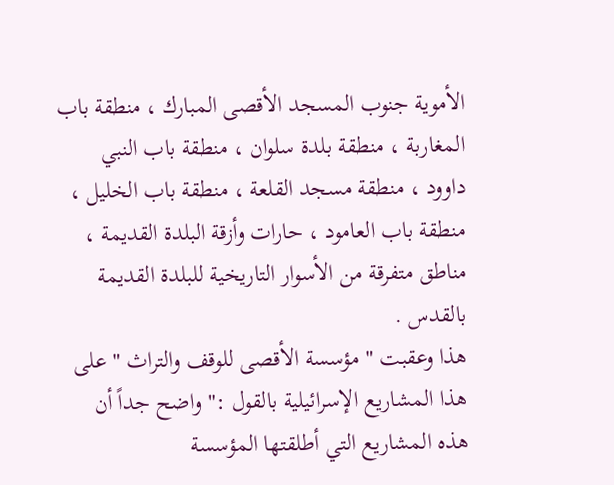الأموية جنوب المسجد الأقصى المبارك ، منطقة باب المغاربة ، منطقة بلدة سلوان ، منطقة باب النبي داوود ، منطقة مسجد القلعة ، منطقة باب الخليل ، منطقة باب العامود ، حارات وأزقة البلدة القديمة ، مناطق متفرقة من الأسوار التاريخية للبلدة القديمة بالقدس .
هذا وعقبت " مؤسسة الأقصى للوقف والتراث " على هذا المشاريع الإسرائيلية بالقول :" واضح جداً أن هذه المشاريع التي أطلقتها المؤسسة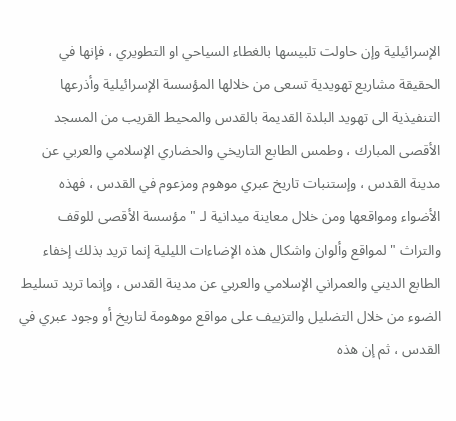الإسرائيلية وإن حاولت تلبيسها بالغطاء السياحي او التطويري ، فإنها في الحقيقة مشاريع تهويدية تسعى من خلالها المؤسسة الإسرائيلية وأذرعها التنفيذية الى تهويد البلدة القديمة بالقدس والمحيط القريب من المسجد الأقصى المبارك ، وطمس الطابع التاريخي والحضاري الإسلامي والعربي عن مدينة القدس ، وإستنبات تاريخ عبري موهوم ومزعوم في القدس ، فهذه الأضواء ومواقعها ومن خلال معاينة ميدانية لـ " مؤسسة الأقصى للوقف والتراث " لمواقع وألوان واشكال هذه الإضاءات الليلية إنما تريد بذلك إخفاء الطابع الديني والعمراني الإسلامي والعربي عن مدينة القدس ، وإنما تريد تسليط الضوء من خلال التضليل والتزييف على مواقع موهومة لتاريخ أو وجود عبري في القدس ، ثم إن هذه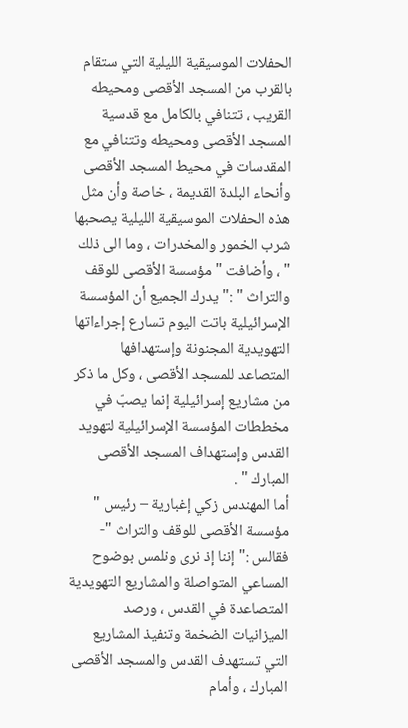الحفلات الموسيقية الليلية التي ستقام بالقرب من المسجد الأقصى ومحيطه القريب ، تتنافي بالكامل مع قدسية المسجد الأقصى ومحيطه وتتنافي مع المقدسات في محيط المسجد الأقصى وأنحاء البلدة القديمة ، خاصة وأن مثل هذه الحفلات الموسيقية الليلية يصحبها شرب الخمور والمخدرات ، وما الى ذلك " ، وأضافت " مؤسسة الأقصى للوقف والتراث " :" يدرك الجميع أن المؤسسة الإسرائيلية باتت اليوم تسارع إجراءاتها التهويدية المجنونة وإستهدافها المتصاعد للمسجد الأقصى ، وكل ما ذكر من مشاريع إسرائيلية إنما يصبّ في مخططات المؤسسة الإسرائيلية لتهويد القدس وإستهداف المسجد الأقصى المبارك " .
أما المهندس زكي إغبارية – رئيس " مؤسسة الأقصى للوقف والتراث "- فقالس :" إننا إذ نرى ونلمس بوضوح المساعي المتواصلة والمشاريع التهويدية المتصاعدة في القدس ، ورصد الميزانيات الضخمة وتنفيذ المشاريع التي تستهدف القدس والمسجد الأقصى المبارك ، وأمام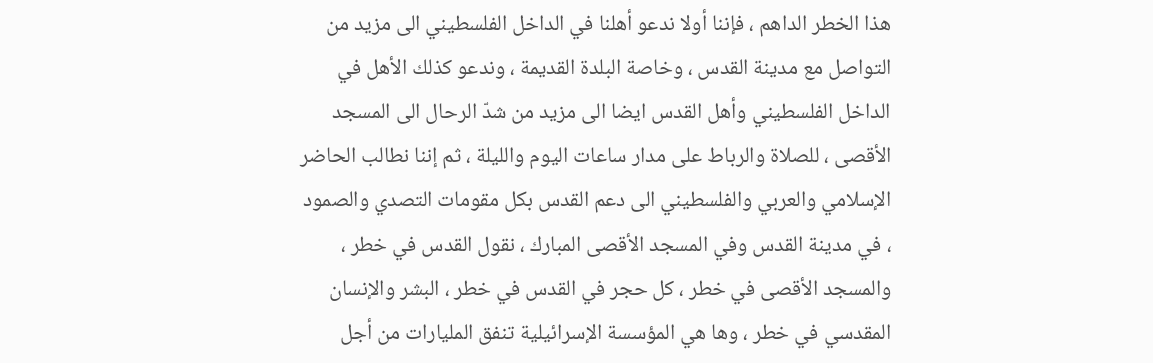هذا الخطر الداهم ، فإننا أولا ندعو أهلنا في الداخل الفلسطيني الى مزيد من التواصل مع مدينة القدس ، وخاصة البلدة القديمة ، وندعو كذلك الأهل في الداخل الفلسطيني وأهل القدس ايضا الى مزيد من شدّ الرحال الى المسجد الأقصى ، للصلاة والرباط على مدار ساعات اليوم والليلة ، ثم إننا نطالب الحاضر الإسلامي والعربي والفلسطيني الى دعم القدس بكل مقومات التصدي والصمود ، في مدينة القدس وفي المسجد الأقصى المبارك ، نقول القدس في خطر ، والمسجد الأقصى في خطر ، كل حجر في القدس في خطر ، البشر والإنسان المقدسي في خطر ، وها هي المؤسسة الإسرائيلية تنفق المليارات من أجل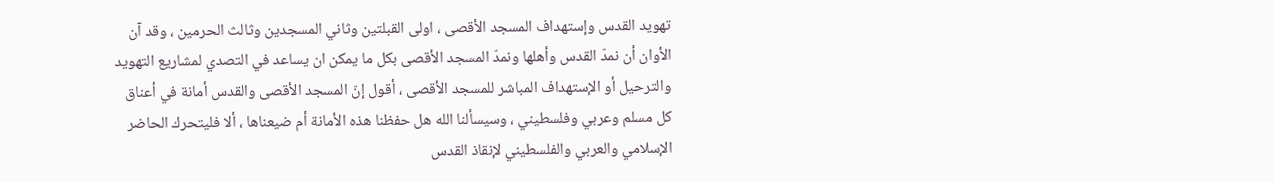تهويد القدس وإستهداف المسجد الأقصى ، اولى القبلتين وثاني المسجدين وثالث الحرمين ، وقد آن الأوان أن نمدّ القدس وأهلها ونمدّ المسجد الأقصى بكل ما يمكن ان يساعد في التصدي لمشاريع التهويد والترحيل أو الإستهداف المباشر للمسجد الأقصى ، أقول إنّ المسجد الأقصى والقدس أمانة في أعناق كل مسلم وعربي وفلسطيني ، وسيسألنا الله هل حفظنا هذه الأمانة أم ضيعناها ، ألا فليتحرك الحاضر الإسلامي والعربي والفلسطيني لإنقاذ القدس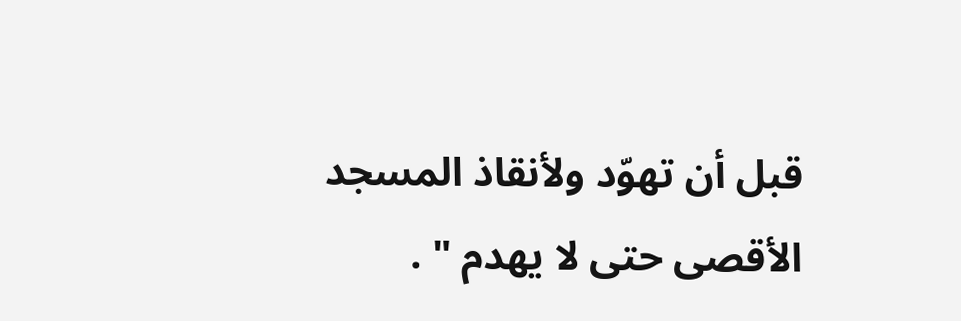قبل أن تهوّد ولأنقاذ المسجد الأقصى حتى لا يهدم " .